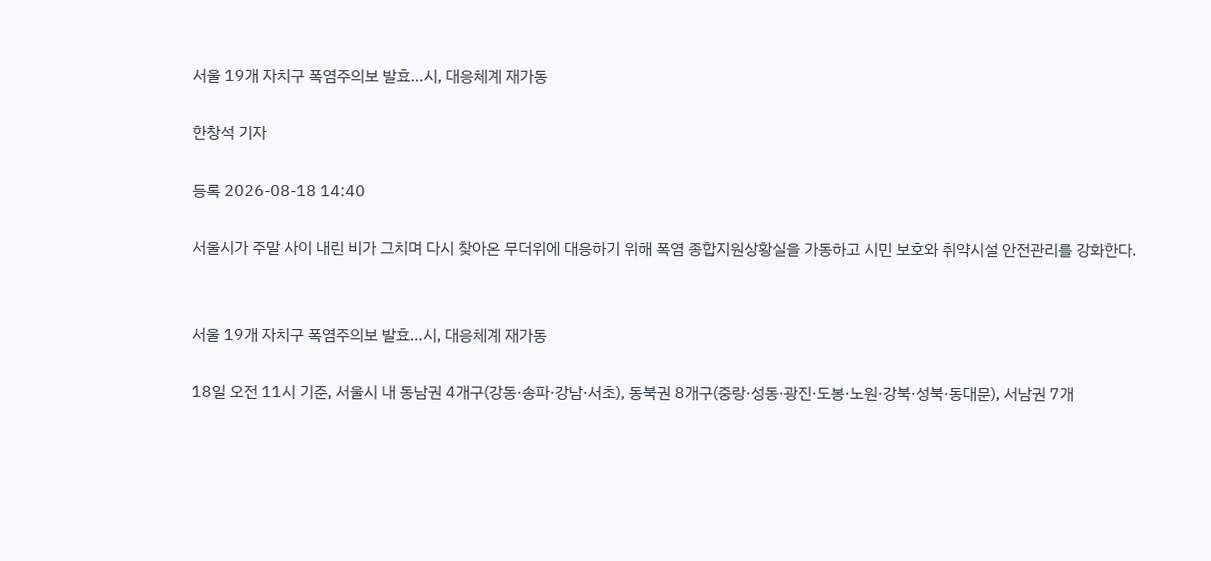서울 19개 자치구 폭염주의보 발효…시, 대응체계 재가동

한창석 기자

등록 2026-08-18 14:40

서울시가 주말 사이 내린 비가 그치며 다시 찾아온 무더위에 대응하기 위해 폭염 종합지원상황실을 가동하고 시민 보호와 취약시설 안전관리를 강화한다.


서울 19개 자치구 폭염주의보 발효…시, 대응체계 재가동

18일 오전 11시 기준, 서울시 내 동남권 4개구(강동·송파·강남·서초), 동북권 8개구(중랑·성동·광진·도봉·노원·강북·성북·동대문), 서남권 7개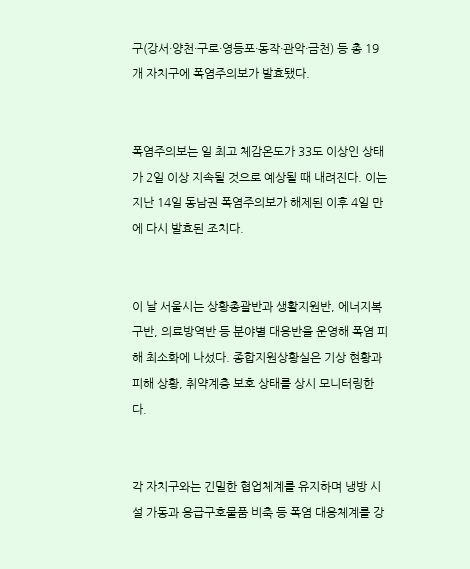구(강서·양천·구로·영등포·동작·관악·금천) 등 총 19개 자치구에 폭염주의보가 발효됐다.


폭염주의보는 일 최고 체감온도가 33도 이상인 상태가 2일 이상 지속될 것으로 예상될 때 내려진다. 이는 지난 14일 동남권 폭염주의보가 해제된 이후 4일 만에 다시 발효된 조치다.


이 날 서울시는 상황총괄반과 생활지원반, 에너지복구반, 의료방역반 등 분야별 대응반을 운영해 폭염 피해 최소화에 나섰다. 종합지원상황실은 기상 현황과 피해 상황, 취약계층 보호 상태를 상시 모니터링한다.


각 자치구와는 긴밀한 협업체계를 유지하며 냉방 시설 가동과 응급구호물품 비축 등 폭염 대응체계를 강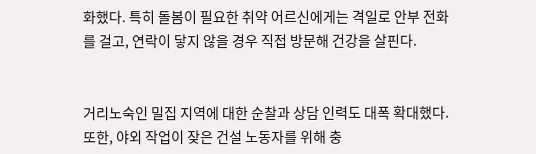화했다. 특히 돌봄이 필요한 취약 어르신에게는 격일로 안부 전화를 걸고, 연락이 닿지 않을 경우 직접 방문해 건강을 살핀다.


거리노숙인 밀집 지역에 대한 순찰과 상담 인력도 대폭 확대했다. 또한, 야외 작업이 잦은 건설 노동자를 위해 충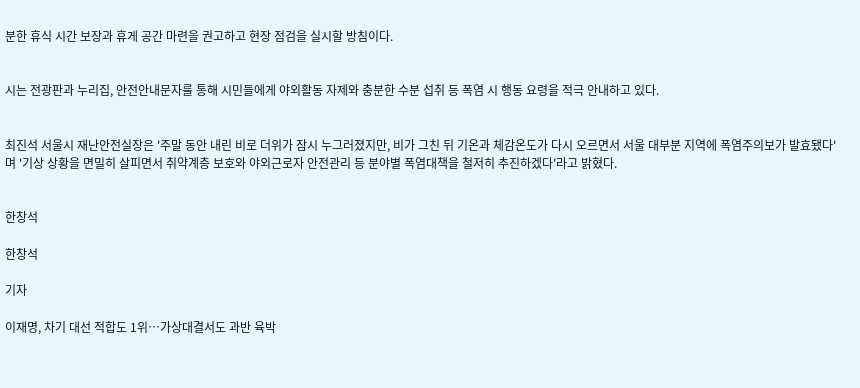분한 휴식 시간 보장과 휴게 공간 마련을 권고하고 현장 점검을 실시할 방침이다.


시는 전광판과 누리집, 안전안내문자를 통해 시민들에게 야외활동 자제와 충분한 수분 섭취 등 폭염 시 행동 요령을 적극 안내하고 있다.


최진석 서울시 재난안전실장은 '주말 동안 내린 비로 더위가 잠시 누그러졌지만, 비가 그친 뒤 기온과 체감온도가 다시 오르면서 서울 대부분 지역에 폭염주의보가 발효됐다'며 '기상 상황을 면밀히 살피면서 취약계층 보호와 야외근로자 안전관리 등 분야별 폭염대책을 철저히 추진하겠다'라고 밝혔다.


한창석

한창석

기자

이재명, 차기 대선 적합도 1위…가상대결서도 과반 육박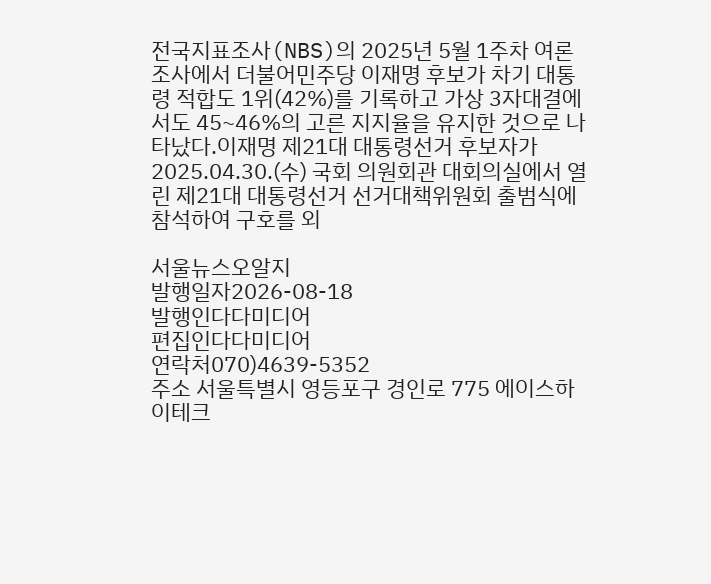전국지표조사(NBS)의 2025년 5월 1주차 여론조사에서 더불어민주당 이재명 후보가 차기 대통령 적합도 1위(42%)를 기록하고 가상 3자대결에서도 45~46%의 고른 지지율을 유지한 것으로 나타났다.이재명 제21대 대통령선거 후보자가 2025.04.30.(수) 국회 의원회관 대회의실에서 열린 제21대 대통령선거 선거대책위원회 출범식에 참석하여 구호를 외

서울뉴스오알지
발행일자2026-08-18
발행인다다미디어
편집인다다미디어
연락처070)4639-5352
주소 서울특별시 영등포구 경인로 775 에이스하이테크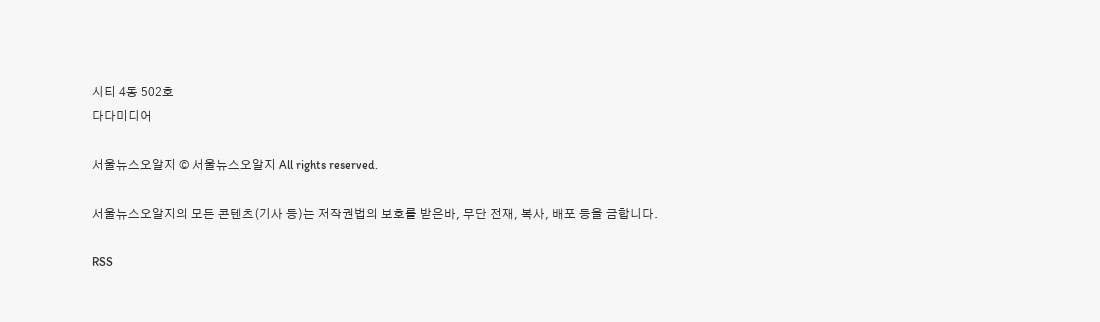시티 4동 502호
다다미디어

서울뉴스오알지 © 서울뉴스오알지 All rights reserved.

서울뉴스오알지의 모든 콘텐츠(기사 등)는 저작권법의 보호를 받은바, 무단 전재, 복사, 배포 등을 금합니다.

RSS